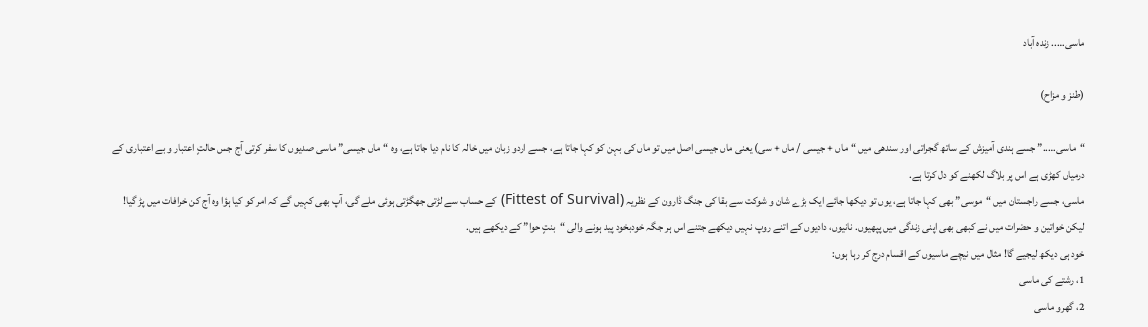ماسی….. زندہ آباد

(طنز و مزاح)

“ماسی…..” جسے ہندی آمیزش کے ساتھ گجراتی اور سندھی میں “ماں + جیسی / ماں + سی) یعنی ماں جیسی اصل میں تو ماں کی بہن کو کہا جاتا ہے، جسے اردو زبان میں خالہ کا نام دیا جاتا ہے، وہ “ماں جیسی” ماسی صدیوں کا سفر کرتی آج جس حالتٍ اعتبار و بے اعتباری کے درمیاں کھڑی ہے اس پر بلاگ لکھنے کو دل کرتا ہے.
ماسی، جسے راجستان میں “موسی” بھی کہا جاتا ہے، یوں تو دیکھا جائے ایک بڑے شان و شوکت سے بقا کی جنگ ڈارون کے نظریہ (Fittest of Survival) کے حساب سے لڑتی جھگڑتی ہوئی ملے گی، آپ بھی کہیں گے کہ امر کو کیا ہؤا وہ آج کن خرافات میں پڑ گیا! لیکن خواتین و حضرات میں نے کبھی بھی اپنی زندگی میں پپھیوں. نانیوں، دادیوں کے اتنے روپ نہیں دیکھے جتنے اس ہر جگہ خودبخود پید ہونے والی “بنتٍ حوا” کے دیکھے ہیں.
خود ہی دیکھ لیجیے گا! مثال میں نیچے ماسیوں کے اقسام درج کر رہا ہوں:
1، رشتے کی ماسی
2، گھرو ماسی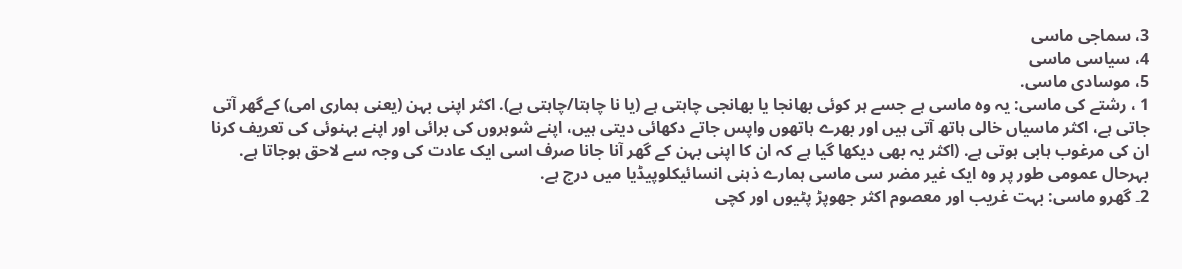3، سماجی ماسی
4، سیاسی ماسی
5، موسادی ماسی.
1 ، رشتے کی ماسی: یہ وہ ماسی ہے جسے ہر کوئی بھانجا یا بھانجی چاہتی ہے (یا نا چاہتا/چاہتی ہے). اکثر اپنی بہن (یعنی ہماری امی) کےگھر آتی جاتی ہے، اکثر ماسیاں خالی ہاتھ آتی ہیں اور بھرے ہاتھوں واپس جاتے دکھائی دیتی ہیں، اپنے شوہروں کی برائی اور اپنے بہنوئی کی تعریف کرنا ان کی مرغوب ہابی ہوتی ہے. (اکثر یہ بھی دیکھا گیا ہے کہ ان کا اپنی بہن کے گھر آنا جانا صرف اسی ایک عادت کی وجہ سے لاحق ہوجاتا ہے. بہرحال عمومی طور پر وہ ایک غیر مضر سی ماسی ہمارے ذہنی انسائیکلوپیڈیا میں درج ہے.
2۔ گھرو ماسی: بہت غریب اور معصوم اکثر جھوپڑ پٹیوں اور کچی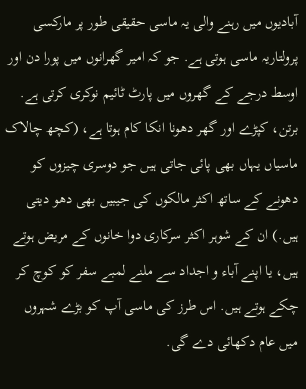آبادیوں میں رہنے والی یہ ماسی حقیقی طور پر مارکسی پرولتاریہ ماسی ہوتی ہے. جو کہ امیر گھرانوں میں پورا دن اور اوسط درجے کے گھروں میں پارٹ ٹائیم نوکری کرتی ہے. برتن، کپڑے اور گھر دھونا انکا کام ہوتا ہے، (کچھ چالاک ماسیاں یہاں بھی پائی جاتی ہیں جو دوسری چیزوں کو دھونے کے ساتھ اکثر مالکوں کی جیبیں بھی دھو دیتی ہیں.) ان کے شوہر اکثر سرکاری دوا خانوں کے مریض ہوتے ہیں، یا اپنے آباء و اجداد سے ملنے لمبے سفر کو کوچ کر چکے ہوتے ہیں. اس طرز کی ماسی آپ کو بڑے شہروں میں عام دکھائی دے گی.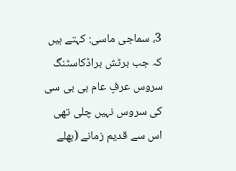3، سماجی ماسی: کہتے ہیں کہ جب برٹش براڈکاسٹنگ سروس عرفٍ عام بی بی سی کی سروس نہیں چلی تھی اس سے قدیم زمانے (بھلے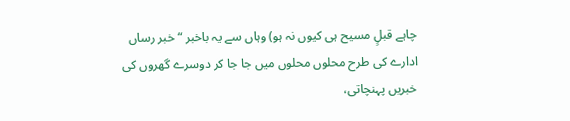چاہے قبلٍ مسیح ہی کیوں نہ ہو) وہاں سے یہ باخبر “خبر رساں ادارے کی طرح محلوں محلوں میں جا جا کر دوسرے گھروں کی خبریں پہنچاتی،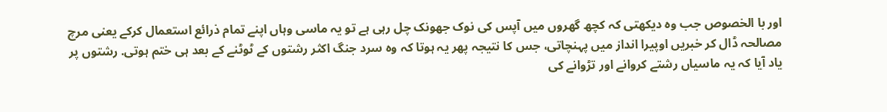اور با الخصوص جب وہ دیکھتی کہ کچھ گھروں میں آپس کی نوک جھونک چل رہی ہے تو یہ ماسی وہاں اپنے تمام ذرائع استعمال کرکے یعنی مرچ مصالحہ ڈال کر خبریں اوپیرا انداز میں پہنچاتی، جس کا نتیجہ پھر یہ ہوتا کہ وہ سرد جنگ اکثر رشتوں کے ٹوٹنے کے بعد ہی ختم ہوتی. رشتوں پر یاد آیا کہ یہ ماسیاں رشتے کروانے اور تڑوانے کی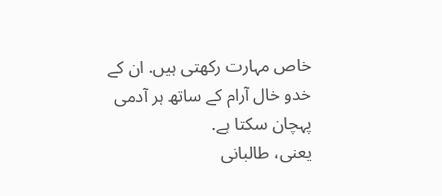خاص مہارت رکھتی ہیں. ان کے خدو خال آرام کے ساتھ ہر آدمی پہچان سکتا ہے.
یعنی، طالبانی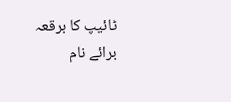ٹائیپ کا برقعہ برائے نام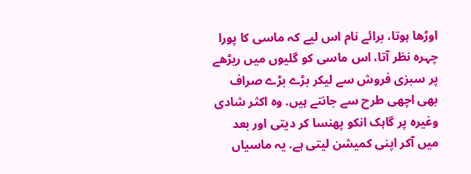اوڑھا ہوتا، برائے نام اس لیے کہ ماسی کا پورا چہرہ نظر آتا، اس ماسی کو گلیوں میں ریڑھے پر سبزی فروش سے لیکر بڑے بڑے صراف بھی اچھی طرح سے جانتے ہیں. وہ اکثر شادی وغیرہ پر گاہک انکو پھنسا کر دیتی اور بعد میں آکر اپنی کمیشن لیتی ہے. یہ ماسیاں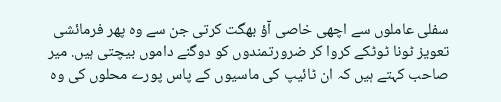سفلی عاملوں سے اچھی خاصی آؤ بھگت کرتی جن سے وہ پھر فرمائشی تعویز ٹونا ٹوٹکے کروا کر ضرورتمندوں کو دوگنے داموں بیچتی ہیں. میر صاحب کہتے ہیں کہ ان ٹائیپ کی ماسیوں کے پاس پورے محلوں کی وہ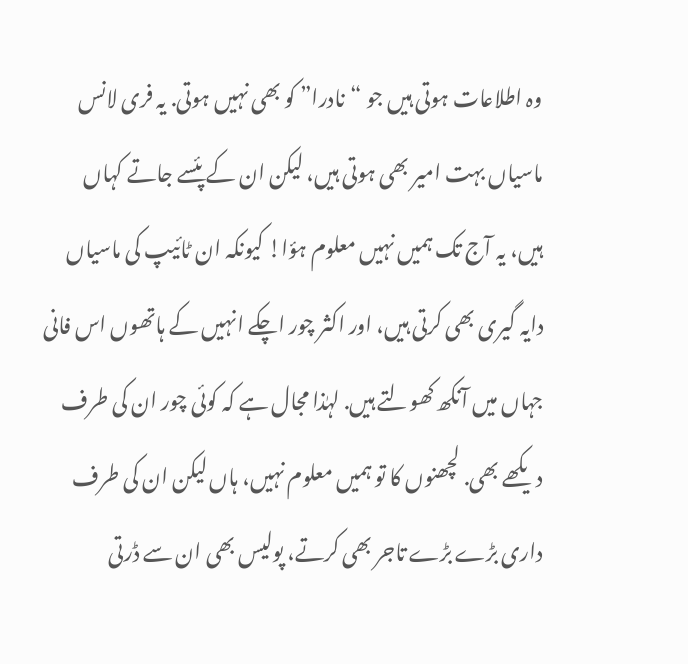وہ اطلاعات ہوتی ہیں جو “نادرا” کو بھی نہیں ہوتی. یہ فری لانس ماسیاں بہت امیر بھی ہوتی ہیں، لیکن ان کے پئسے جاتے کہاں ہیں، یہ آج تک ہمیں نہیں معلوم ہؤا! کیونکہ ان ٹائیپ کی ماسیاں دایہ گیری بھی کرتی ہیں، اور اکثر چور اچکے انہیں کے ہاتھوں اس فانی جہاں میں آنکھ کھولتے ہیں. لہٰذا مجال ہے کہ کوئی چور ان کی طرف دیکھے بھی. لچھنوں کا تو ہمیں معلوم نہیں، ہاں لیکن ان کی طرف داری بڑے بڑے تاجر بھی کرتے، پولیس بھی ان سے ڈرتی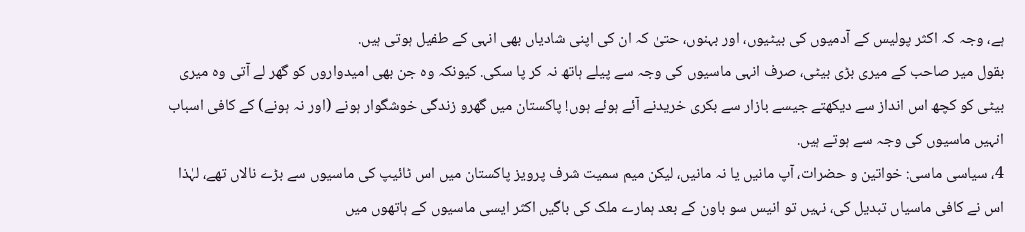ہے، وجہ کہ اکثر پولیس کے آدمیوں کی بیٹیوں، اور بہنوں، حتیٰ کہ ان کی اپنی شادیاں بھی انہی کے طفیل ہوتی ہیں.
بقول میر صاحب کے میری بڑی بیٹی، صرف انہی ماسیوں کی وجہ سے پیلے ہاتھ نہ کر پا سکی. کیونکہ وہ جن بھی امیدواروں کو گھر لے آتی وہ میری بیٹی کو کچھ اس انداز سے دیکھتے جیسے بازار سے بکری خریدنے آئے ہوئے ہوں! پاکستان میں گھرو زندگی خوشگوار ہونے (اور نہ ہونے) کے کافی اسباب انہیں ماسیوں کی وجہ سے ہوتے ہیں.
4، سیاسی ماسی: خواتین و حضرات، آپ مانیں یا نہ مانیں، لیکن میم سمیت شرف پرویز پاکستان میں اس ٹائیپ کی ماسیوں سے بڑے نالاں تھے، لہٰذا اس نے کافی ماسیاں تبدیل کی، نہیں تو انیس سو باون کے بعد ہمارے ملک کی باگیں اکثر ایسی ماسیوں کے ہاتھوں میں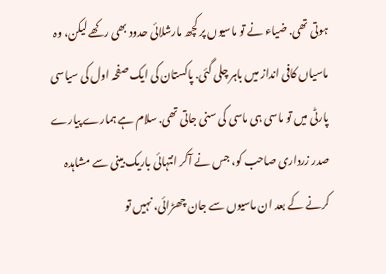ہوتی تھی. ضیاء نے تو ماسیوں پر کچھ مارشلائی حدود بھی رکھے لیکن، وہ ماسیاں کافی انداز میں باہر چلی گئی. پاکستان کی ایک صفحہ اول کی سیاسی پارٹی میں تو ماسی ہی ماسی کی سنی جاتی تھی. سلام ہے ہمارے پیارے صدر زرداری صاحب کو، جس نے آکر انتہائی باریک بینی سے مشاہدہ کرنے کے بعد ان ماسیوں سے جان چھڑائی، نہیں تو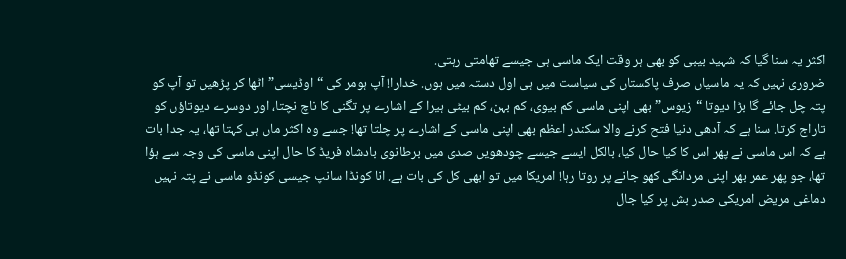اکثر یہ سنا گیا کہ شہید بیبی کو بھی ہر وقت ایک ماسی ہی جیسے تھامتی رہتی.
ضروری نہیں کہ یہ ماسیاں صرف پاکستاں کی سیاست میں ہی اول دستہ میں ہوں. خدارا! آپ ہومر کی “اوڈیسی” اٹھا کر پڑھیں تو آپ کو پتہ چل جائے گا بڑا دیوتا “زیوس” بھی اپنی ماسی کم بیوی، کم بہن، کم بیٹی ہیرا کے اشارے پر تگنی کا ناچ نچتا، اور دوسرے دیوتاؤں کو تاراج کرتا. سنا ہے کہ آدھی دنیا فتح کرنے والا سکندر اعظم بھی اپنی ماسی کے اشارے پر چلتا تھا! جسے وہ اکثر ماں ہی کہتا تھا، یہ جدا بات ہے کہ اس ماسی نے پھر اس کا کیا حال کیا، بالکل ایسے جیسے چودھویں صدی میں برطانوی بادشاہ فریڈ کا حال اپنی ماسی کی وجہ سے ہؤا تھا، جو پھر عمر بھر اپنی مردانگی کھو جانے پر روتا رہا! امریکا میں تو ابھی کل کی بات ہے. انا کونڈا سانپ جیسی کونڈو ماسی نے پتہ نہیں دماغی مریض امریکی صدر بش پر کیا جال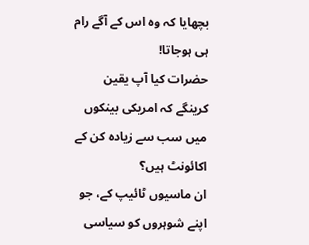بچھایا کہ وہ اس کے آگے رام ہی ہوجاتا!
حضرات کیا آپ یقین کرینگے کہ امریکی بینکوں میں سب سے زیادہ کن کے اکائونٹ ہیں؟
ان ماسیوں ٹائیپ کے، جو اپنے شوہروں کو سیاسی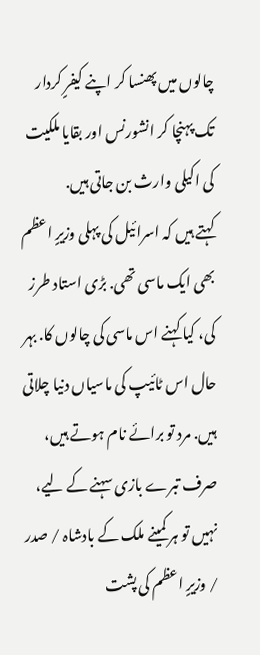چالوں میں پھنسا کر اپنے کیفرٍ کردار تک پہنچا کر انشورنس اور بقایا ملکیت کی اکیلی وارث بن جاتی ہیں.
کہتے ہیں کہ اسرائیل کی پہلی وزیرٍ اعظم بھی ایک ماسی تھی. بڑی استاد طرز کی، کیا کہنے اس ماسی کی چالوں کا. بہر حال اس ٹائیپ کی ماسیاں دنیا چلاتی ہیں. مرد تو برائے نام ہوتے ہیں، صرف تبرے بازی سہنے کے لیے، نہیں تو ہر کمینے ملک کے بادشاہ / صدر / وزیرٍ اعظم کی پشت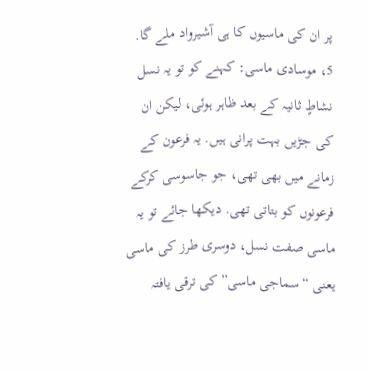پر ان کی ماسیوں کا ہی آشیرواد ملے گا.
5، موسادی ماسی: کہنے کو تو یہ نسل نشاطٍ ثانیہ کے بعد ظاہر ہوئی، لیکن ان کی جڑیں بہت پرانی ہیں. یہ فرعون کے زمانے میں بھی تھی، جو جاسوسی کرکے فرعونوں کو بتاتی تھی. دیکھا جائے تو یہ ماسی صفت نسل، دوسری طرز کی ماسی یعنی “سماجی ماسی” کی ترقی یافتہ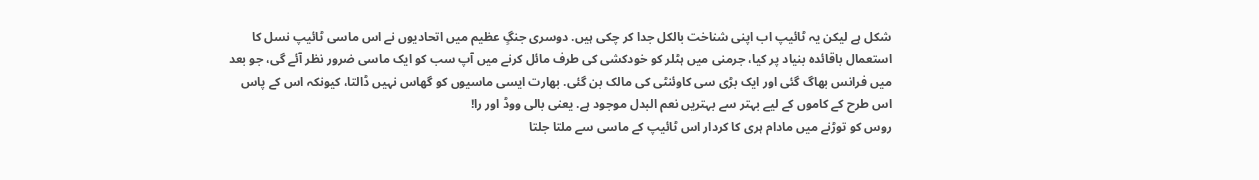شکل ہے لیکن یہ ٹائیپ اب اپنی شناخت بالکل جدا کر چکی ہیں. دوسری جنگٍ عظیم میں اتحادیوں نے اس ماسی ٹائیپ نسل کا استعمال باقائدہ بنیاد پر کیا، جرمنی میں ہٹلر کو خودکشی کی طرف مائل کرنے میں آپ سب کو ایک ماسی ضرور نظر آئے گی، جو بعد میں فرانس بھاگ گئی اور ایک بڑی سی کاوئنٹی کی مالک بن گئی. بھارت ایسی ماسیوں کو گھاس نہیں ڈالتا، کیونکہ اس کے پاس اس طرح کے کاموں کے لیے بہتر سے بہتریں نعم البدل موجود ہے. یعنی بالی ووڈ اور را!
روس کو توڑنے میں مادام ہری کا کردار اس ٹائیپ کے ماسی سے ملتا جلتا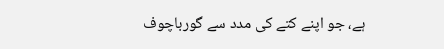ہے، جو اپنے کتے کی مدد سے گورباچوف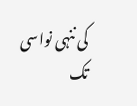کی ننہی نواسی تک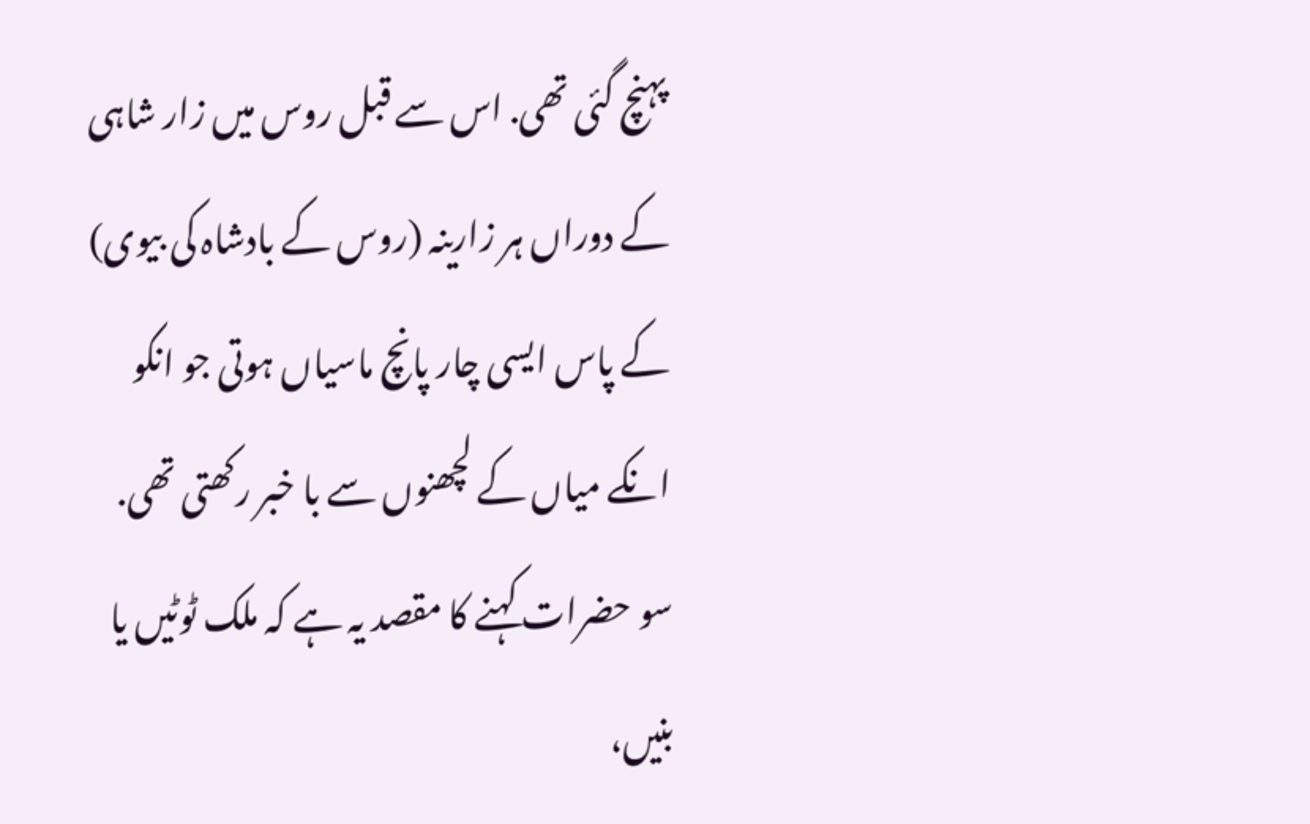پہنچ گئی تھی. اس سے قبل روس میں زار شاہی کے دوراں ہر زارینہ (روس کے بادشاہ کی بیوی) کے پاس ایسی چار پانچ ماسیاں ہوتی جو انکو انکے میاں کے لچھنوں سے با خبر رکھتی تھی.
سو حضرات کہنے کا مقصد یہ ہے کہ ملک ٹوٹیں یا بنیں،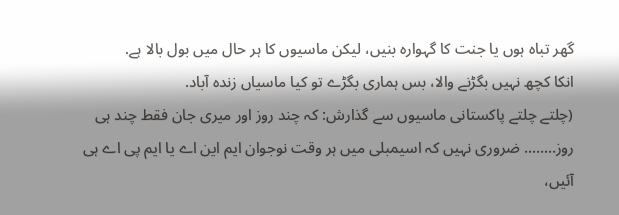گھر تباہ ہوں یا جنت کا گہوارہ بنیں، لیکن ماسیوں کا ہر حال میں بول بالا ہے.
انکا کچھ نہیں بگڑنے والا، بس ہماری بگڑے تو کیا ماسیاں زندہ آباد.
(چلتے چلتے پاکستانی ماسیوں سے گذارش: کہ چند روز اور میری جان فقط چند ہی روز…….. ضروری نہیں کہ اسیمبلی میں ہر وقت نوجوان ایم این اے یا ایم پی اے ہی آئیں،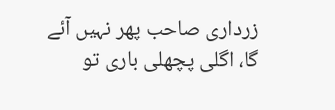زرداری صاحب پھر نہیں آئے گا، اگلی پچھلی باری تو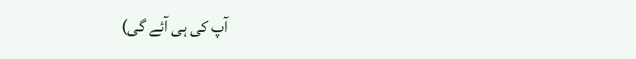آپ کی ہی آئے گی)